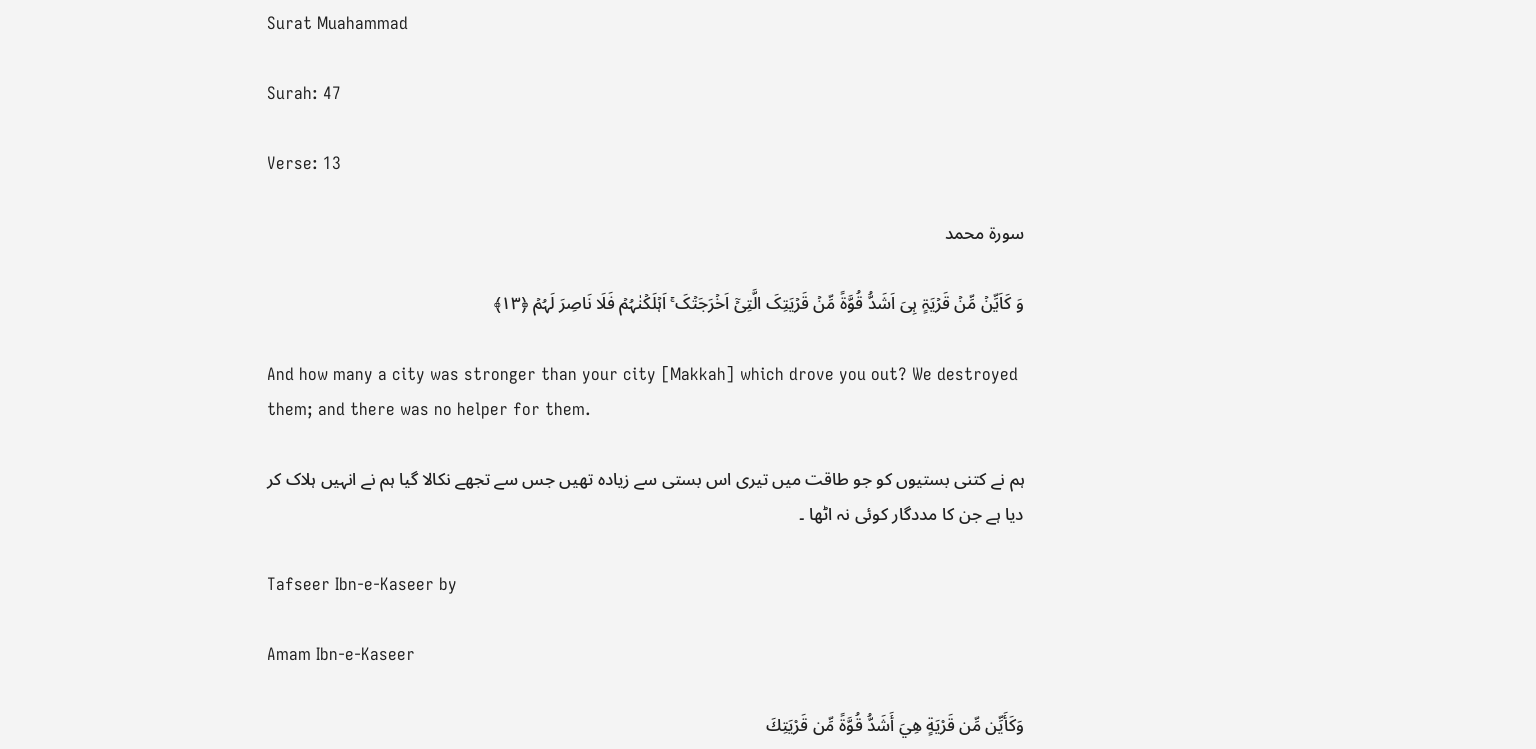Surat Muahammad

Surah: 47

Verse: 13

سورة محمد

وَ کَاَیِّنۡ مِّنۡ قَرۡیَۃٍ ہِیَ اَشَدُّ قُوَّۃً مِّنۡ قَرۡیَتِکَ الَّتِیۡۤ اَخۡرَجَتۡکَ ۚ اَہۡلَکۡنٰہُمۡ فَلَا نَاصِرَ لَہُمۡ ﴿۱۳﴾

And how many a city was stronger than your city [Makkah] which drove you out? We destroyed them; and there was no helper for them.

ہم نے کتنی بستیوں کو جو طاقت میں تیری اس بستی سے زیادہ تھیں جس سے تجھے نکالا گیا ہم نے انہیں ہلاک کر دیا ہے جن کا مددگار کوئی نہ اٹھا ۔

Tafseer Ibn-e-Kaseer by

Amam Ibn-e-Kaseer

وَكَأَيِّن مِّن قَرْيَةٍ هِيَ أَشَدُّ قُوَّةً مِّن قَرْيَتِكَ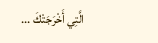الَّتِي أَخْرَجَتْكَ ...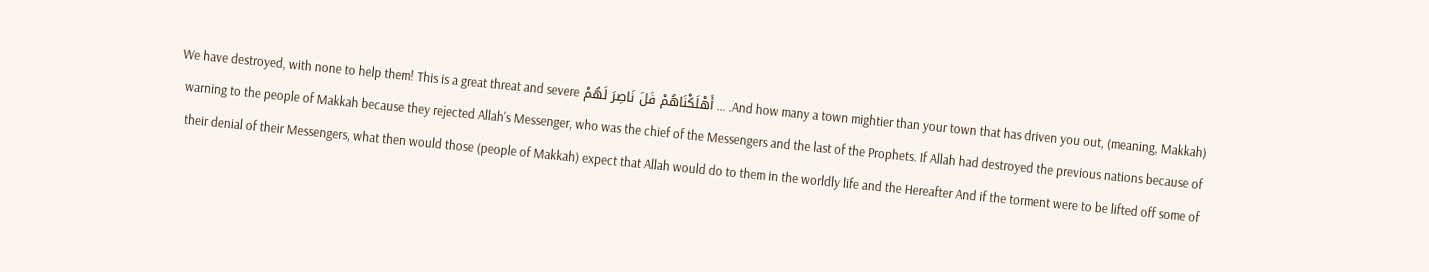And how many a town mightier than your town that has driven you out, (meaning, Makkah). ... أَهْلَكْنَاهُمْ فَلَ نَاصِرَ لَهُمْ We have destroyed, with none to help them! This is a great threat and severe warning to the people of Makkah because they rejected Allah's Messenger, who was the chief of the Messengers and the last of the Prophets. If Allah had destroyed the previous nations because of their denial of their Messengers, what then would those (people of Makkah) expect that Allah would do to them in the worldly life and the Hereafter And if the torment were to be lifted off some of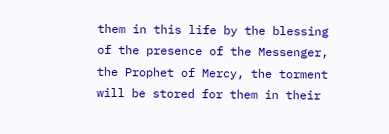them in this life by the blessing of the presence of the Messenger, the Prophet of Mercy, the torment will be stored for them in their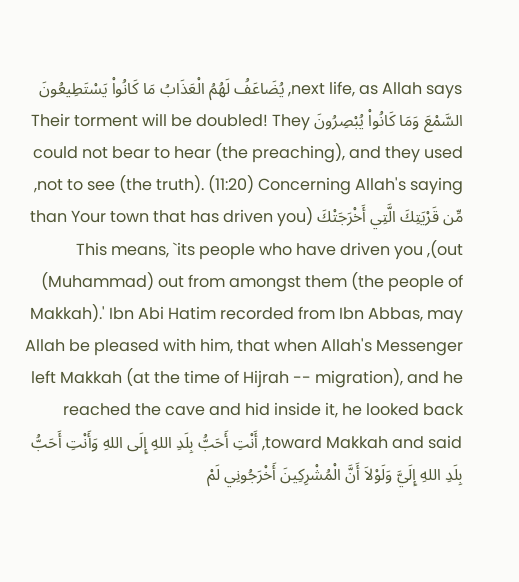next life, as Allah says, يُضَاعَفُ لَهُمُ الْعَذَابُ مَا كَانُواْ يَسْتَطِيعُونَ السَّمْعَ وَمَا كَانُواْ يُبْصِرُونَ Their torment will be doubled! They could not bear to hear (the preaching), and they used not to see (the truth). (11:20) Concerning Allah's saying, مِّن قَرْيَتِكَ الَّتِي أَخْرَجَتْكَ (than Your town that has driven you out), This means, `its people who have driven you (Muhammad) out from amongst them (the people of Makkah).' Ibn Abi Hatim recorded from Ibn Abbas, may Allah be pleased with him, that when Allah's Messenger left Makkah (at the time of Hijrah -- migration), and he reached the cave and hid inside it, he looked back toward Makkah and said, أَنْتِ أَحَبُّ بِلَدِ اللهِ إِلَى اللهِ وَأَنْتِ أَحَبُّ بِلَدِ اللهِ إِلَيَّ وَلَوْلاَ أَنَّ الْمُشْرِكِينَ أَخْرَجُونِي لَمْ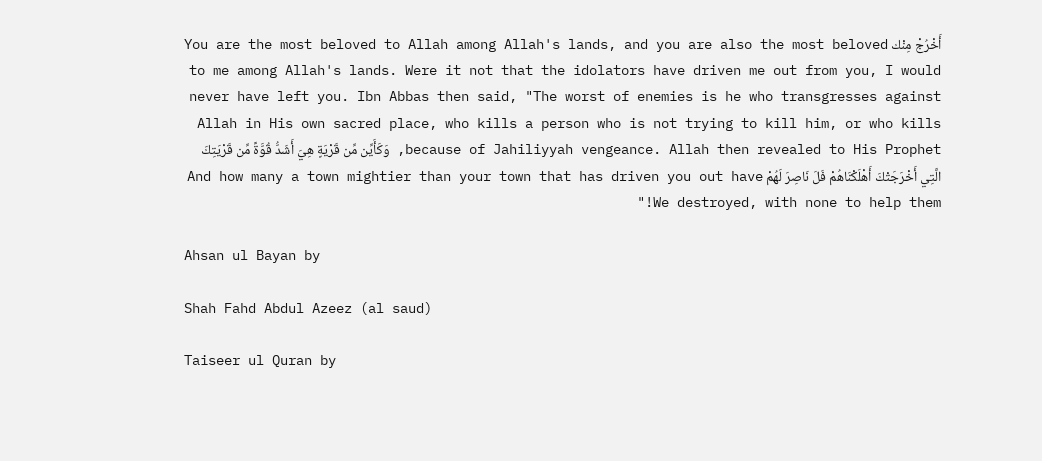أَخْرُجْ مِنْك You are the most beloved to Allah among Allah's lands, and you are also the most beloved to me among Allah's lands. Were it not that the idolators have driven me out from you, I would never have left you. Ibn Abbas then said, "The worst of enemies is he who transgresses against Allah in His own sacred place, who kills a person who is not trying to kill him, or who kills because of Jahiliyyah vengeance. Allah then revealed to His Prophet, وَكَأَيِّن مِّن قَرْيَةٍ هِيَ أَشَدُّ قُوَّةً مِّن قَرْيَتِكَ الَّتِي أَخْرَجَتْكَ أَهْلَكْنَاهُمْ فَلَ نَاصِرَ لَهُمْ And how many a town mightier than your town that has driven you out have We destroyed, with none to help them!"

Ahsan ul Bayan by

Shah Fahd Abdul Azeez (al saud)

Taiseer ul Quran by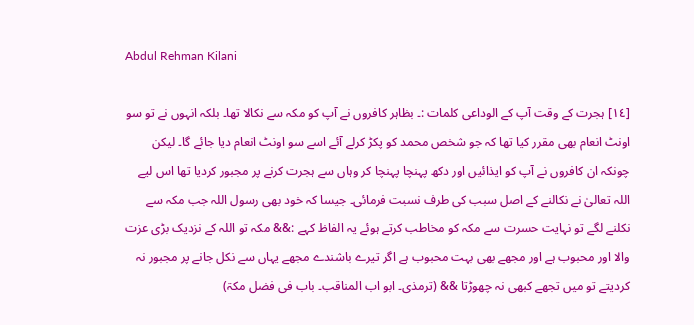Abdul Rehman Kilani

[١٤] ہجرت کے وقت آپ کے الوداعی کلمات :۔ بظاہر کافروں نے آپ کو مکہ سے نکالا تھا۔ بلکہ انہوں نے تو سو اونٹ انعام بھی مقرر کیا تھا کہ جو شخص محمد کو پکڑ کرلے آئے اسے سو اونٹ انعام دیا جائے گا۔ لیکن چونکہ ان کافروں نے آپ کو ایذائیں اور دکھ پہنچا پہنچا کر وہاں سے ہجرت کرنے پر مجبور کردیا تھا اس لیے اللہ تعالیٰ نے نکالنے کے اصل سبب کی طرف نسبت فرمائی۔ جیسا کہ خود بھی رسول اللہ جب مکہ سے نکلنے لگے تو نہایت حسرت سے مکہ کو مخاطب کرتے ہوئے یہ الفاظ کہے :&& مکہ تو اللہ کے نزدیک بڑی عزت والا اور محبوب ہے اور مجھے بھی بہت محبوب ہے اگر تیرے باشندے مجھے یہاں سے نکل جانے پر مجبور نہ کردیتے تو میں تجھے کبھی نہ چھوڑتا && (ترمذی۔ ابو اب المناقب۔ باب فی فضل مکۃ)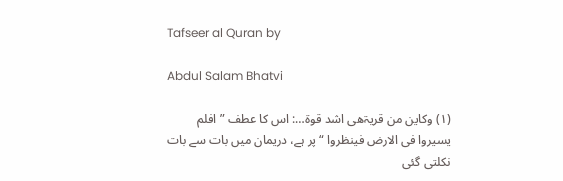Tafseer al Quran by

Abdul Salam Bhatvi

(١) وکاین من قریۃھی اشد قوۃ…: اس کا عطف ” افلم یسیروا فی الارض فینظروا “ پر ہے، دریمان میں بات سے بات نکلتی گئی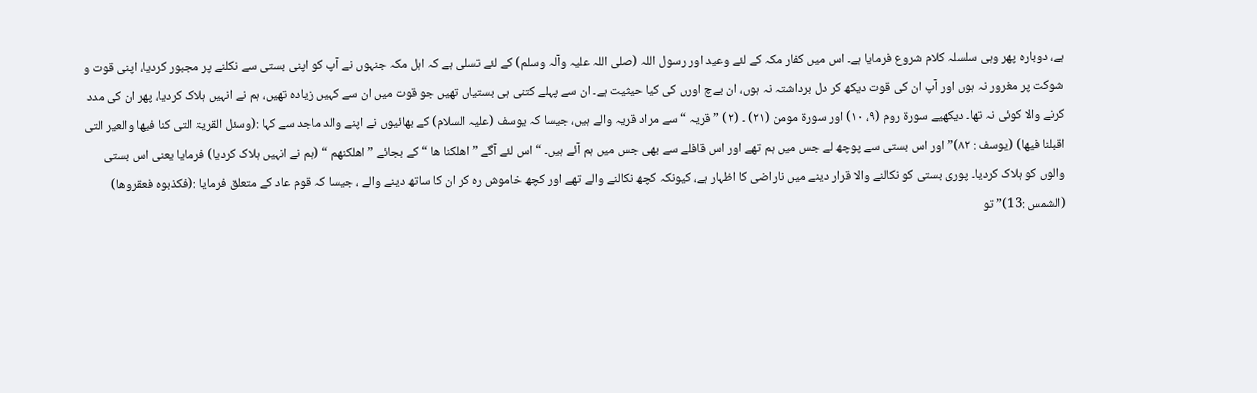ہے، دوبارہ پھر وہی سلسلہ کلام شروع فرمایا ہے۔ اس میں کفار مکہ کے لئے وعید اور رسول اللہ (صلی اللہ علیہ وآلہ وسلم) کے لئے تسلی ہے کہ اہل مکہ جنہوں نے آپ کو اپنی بستی سے نکلنے پر مجبور کردیا، اپنی قوت و شوکت پر مغرور نہ ہوں اور آپ ان کی قوت دیکھ کر دل برداشتہ نہ ہوں، ان بےچ اورں کی کیا حیثیت ہے۔ ان سے پہلے کتنی ہی بستیاں تھیں جو قوت میں ان سے کہیں زیادہ تھیں، ہم نے انہیں ہلاک کردیا، پھر ان کی مدد کرنے والا کوئی نہ تھا۔ دیکھیے سورة روم (٩، ١٠) اور سورة مومن (٢١) ۔ (٢) ” قریہ “ سے مراد قریہ والے ہیں، جیسا کہ یوسف (علیہ السلام) کے بھائیوں نے اپنے والد ماجد سے کہا :(وسئل القریۃ التی کنا فیھا والعیر التی اقبلنا فیھا) (یوسف : ٨٢)” اور اس بستی سے پوچھ لے جس میں ہم تھے اور اس قافلے سے بھی جس میں ہم آئے ہیں۔ “ اس لئے آگے ” اھلکنا ھا “ کے بجائے ” اھلکنھم “ (ہم نے انہیں ہلاک کردیا) فرمایا یعنی اس بستی والوں کو ہلاک کردیا۔ پوری بستی کو نکالنے والا قرار دینے میں ناراضی کا اظہار ہے، کیونکہ کچھ نکالنے والے تھے اور کچھ خاموش رہ کر ان کا ساتھ دینے والے ، جیسا کہ قوم عاد کے متعلق فرمایا :(فکذبوہ فعقروھا) (الشمس :13)” تو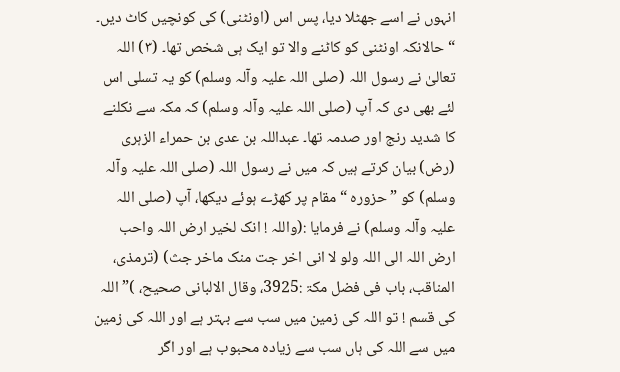انہوں نے اسے جھٹلا دیا، پس اس (اونٹنی) کی کونچیں کاٹ دیں۔ “ حالانکہ اونٹنی کو کاٹنے والا تو ایک ہی شخص تھا۔ (٣) اللہ تعالیٰ نے رسول اللہ (صلی اللہ علیہ وآلہ وسلم) کو یہ تسلی اس لئے بھی دی کہ آپ (صلی اللہ علیہ وآلہ وسلم) کہ مکہ سے نکلنے کا شدید رنج اور صدمہ تھا۔ عبداللہ بن عدی بن حمراء الزہری (رض) بیان کرتے ہیں کہ میں نے رسول اللہ (صلی اللہ علیہ وآلہ وسلم) کو ” حزورہ “ مقام پر کھڑے ہوئے دیکھا، آپ (صلی اللہ علیہ وآلہ وسلم) نے فرمایا :(واللہ ! انک لخیر ارض اللہ واحب ارض اللہ الی اللہ ولو لا انی اخر جت منک ماخر جث) (ترمذی، المناقب، باب فی فضل مکۃ :3925، وقال الالبانی صحیح، )” اللہ کی قسم ! تو اللہ کی زمین میں سب سے بہتر ہے اور اللہ کی زمین میں سے اللہ کی ہاں سب سے زیادہ محبوب ہے اور اگر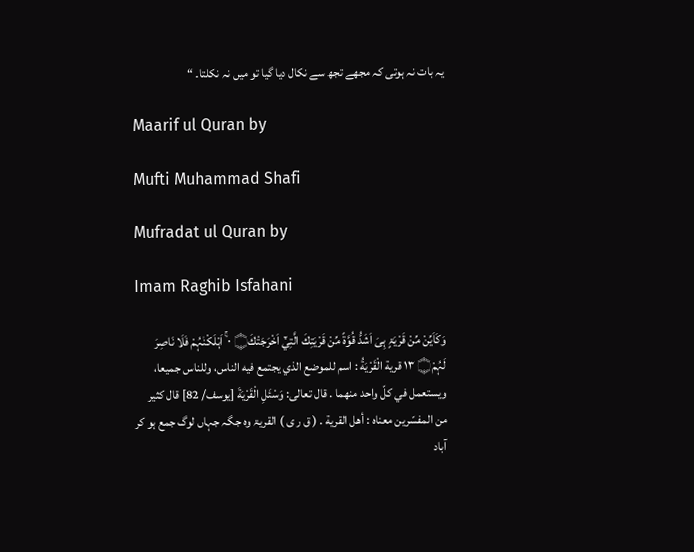یہ بات نہ ہوتی کہ مجھے تجھ سے نکال دیا گیا تو میں نہ نکلتا۔ “

Maarif ul Quran by

Mufti Muhammad Shafi

Mufradat ul Quran by

Imam Raghib Isfahani

وَكَاَيِّنْ مِّنْ قَرْيَۃٍ ہِىَ اَشَدُّ قُوَّۃً مِّنْ قَرْيَتِكَ الَّتِيْٓ اَخْرَجَتْكَ۝ ٠ ۚ اَہْلَكْنٰہُمْ فَلَا نَاصِرَ لَہُمْ۝ ١٣ قرية الْقَرْيَةُ : اسم للموضع الذي يجتمع فيه الناس، وللناس جمیعا، ويستعمل في كلّ واحد منهما . قال تعالی: وَسْئَلِ الْقَرْيَةَ [يوسف/ 82] قال کثير من المفسّرين معناه : أهل القرية . ( ق ر ی ) القریۃ وہ جگہ جہاں لوگ جمع ہو کر آباد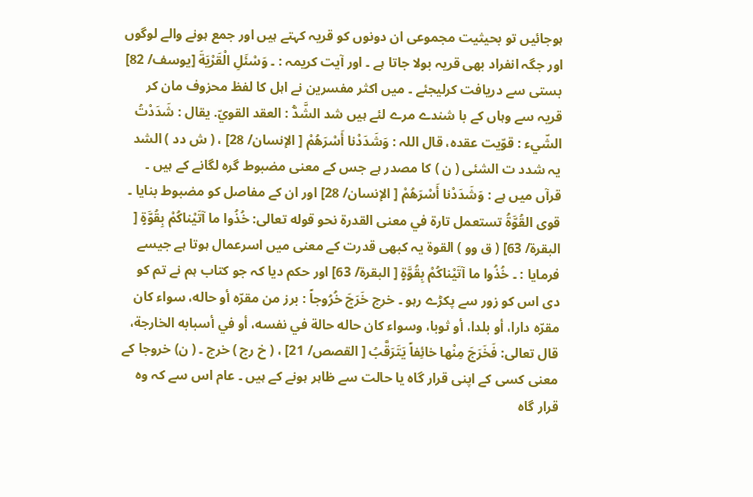ہوجائیں تو بحیثیت مجموعی ان دونوں کو قریہ کہتے ہیں اور جمع ہونے والے لوگوں اور جگہ انفراد بھی قریہ بولا جاتا ہے ۔ اور آیت کریمہ : ۔ وَسْئَلِ الْقَرْيَةَ [يوسف/ 82] بستی سے دریافت کرلیجئے ۔ میں اکثر مفسرین نے اہل کا لفظ محزوف مان کر قریہ سے وہاں کے با شندے مرے لئے ہیں شد الشَّدُّ : العقد القويّ. يقال : شَدَدْتُ الشّيء : قوّيت عقده، قال اللہ : وَشَدَدْنا أَسْرَهُمْ [ الإنسان/ 28] ، ( ش دد ) الشد یہ شدد ت الشئی ( ن ) کا مصدر ہے جس کے معنی مضبوط گرہ لگانے کے ہیں ۔ قرآں میں ہے : وَشَدَدْنا أَسْرَهُمْ [ الإنسان/ 28] اور ان کے مفاصل کو مضبوط بنایا ۔ قوی القُوَّةُ تستعمل تارة في معنی القدرة نحو قوله تعالی: خُذُوا ما آتَيْناكُمْ بِقُوَّةٍ [ البقرة/ 63] ( ق وو ) القوۃ یہ کبھی قدرت کے معنی میں اسرعمال ہوتا ہے جیسے فرمایا : ۔ خُذُوا ما آتَيْناكُمْ بِقُوَّةٍ [ البقرة/ 63] اور حکم دیا کہ جو کتاب ہم نے تم کو دی اس کو زور سے پکڑے رہو ۔ خرج خَرَجَ خُرُوجاً : برز من مقرّه أو حاله، سواء کان مقرّه دارا، أو بلدا، أو ثوبا، وسواء کان حاله حالة في نفسه، أو في أسبابه الخارجة، قال تعالی: فَخَرَجَ مِنْها خائِفاً يَتَرَقَّبُ [ القصص/ 21] ، ( خ رج ) خرج ۔ ( ن) خروجا کے معنی کسی کے اپنی قرار گاہ یا حالت سے ظاہر ہونے کے ہیں ۔ عام اس سے کہ وہ قرار گاہ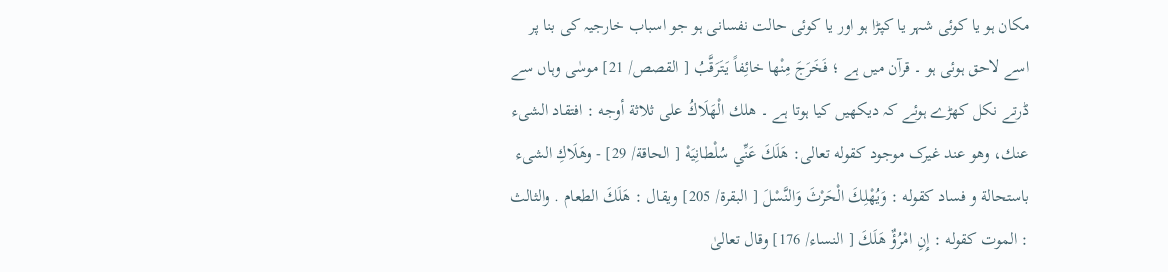مکان ہو یا کوئی شہر یا کپڑا ہو اور یا کوئی حالت نفسانی ہو جو اسباب خارجیہ کی بنا پر اسے لاحق ہوئی ہو ۔ قرآن میں ہے ؛ فَخَرَجَ مِنْها خائِفاً يَتَرَقَّبُ [ القصص/ 21] موسٰی وہاں سے ڈرتے نکل کھڑے ہوئے کہ دیکھیں کیا ہوتا ہے ۔ هلك الْهَلَاكُ علی ثلاثة أوجه : افتقاد الشیء عنك، وهو عند غيرک موجود کقوله تعالی: هَلَكَ عَنِّي سُلْطانِيَهْ [ الحاقة/ 29] - وهَلَاكِ الشیء باستحالة و فساد کقوله : وَيُهْلِكَ الْحَرْثَ وَالنَّسْلَ [ البقرة/ 205] ويقال : هَلَكَ الطعام . والثالث : الموت کقوله : إِنِ امْرُؤٌ هَلَكَ [ النساء/ 176] وقال تعالیٰ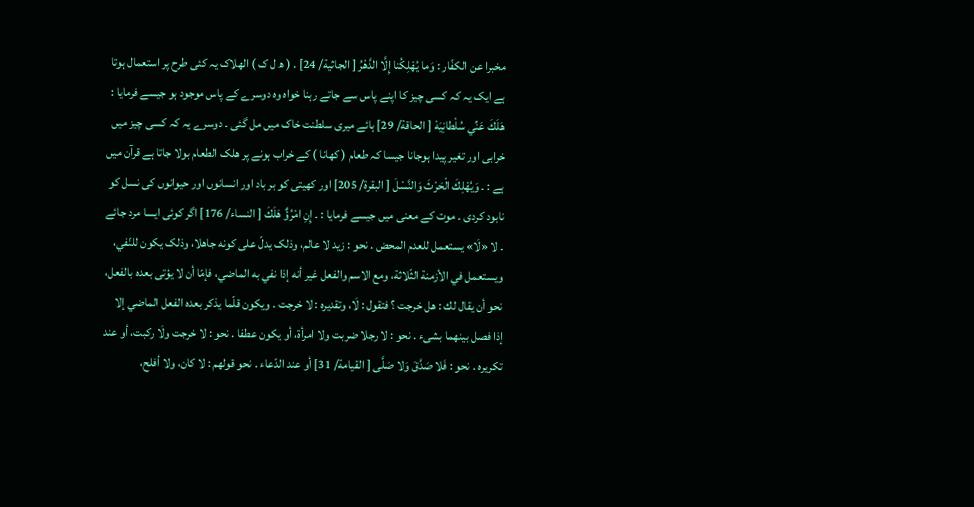مخبرا عن الکفّار : وَما يُهْلِكُنا إِلَّا الدَّهْرُ [ الجاثية/ 24] . ( ھ ل ک ) الھلاک یہ کئی طرح پر استعمال ہوتا ہے ایک یہ کہ کسی چیز کا اپنے پاس سے جاتے رہنا خواہ وہ دوسرے کے پاس موجود ہو جیسے فرمایا : هَلَكَ عَنِّي سُلْطانِيَهْ [ الحاقة/ 29] ہائے میری سلطنت خاک میں مل گئی ۔ دوسرے یہ کہ کسی چیز میں خرابی اور تغیر پیدا ہوجانا جیسا کہ طعام ( کھانا ) کے خراب ہونے پر ھلک الطعام بولا جاتا ہے قرآن میں ہے : ۔ وَيُهْلِكَ الْحَرْثَ وَالنَّسْلَ [ البقرة/ 205] اور کھیتی کو بر باد اور انسانوں اور حیوانوں کی نسل کو نابود کردی ۔ موت کے معنی میں جیسے فرمایا : ۔ إِنِ امْرُؤٌ هَلَكَ [ النساء/ 176] اگر کوئی ایسا مرد جائے ۔ لا «لَا» يستعمل للعدم المحض . نحو : زيد لا عالم، وذلک يدلّ علی كونه جاهلا، وذلک يكون للنّفي، ويستعمل في الأزمنة الثّلاثة، ومع الاسم والفعل غير أنه إذا نفي به الماضي، فإمّا أن لا يؤتی بعده بالفعل، نحو أن يقال لك : هل خرجت ؟ فتقول : لَا، وتقدیره : لا خرجت . ويكون قلّما يذكر بعده الفعل الماضي إلا إذا فصل بينهما بشیء . نحو : لا رجلا ضربت ولا امرأة، أو يكون عطفا . نحو : لا خرجت ولَا رکبت، أو عند تكريره . نحو : فَلا صَدَّقَ وَلا صَلَّى [ القیامة/ 31] أو عند الدّعاء . نحو قولهم : لا کان، ولا أفلح،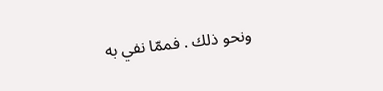ونحو ذلك . فممّا نفي به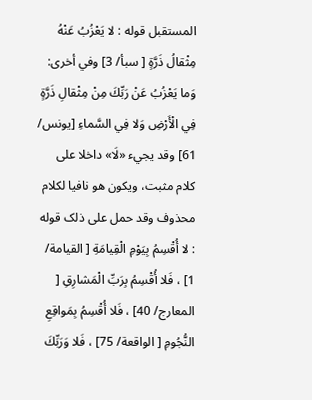المستقبل قوله : لا يَعْزُبُ عَنْهُ مِثْقالُ ذَرَّةٍ [ سبأ/ 3] وفي أخری: وَما يَعْزُبُ عَنْ رَبِّكَ مِنْ مِثْقالِ ذَرَّةٍ فِي الْأَرْضِ وَلا فِي السَّماءِ [يونس/ 61] وقد يجيء «لَا» داخلا علی کلام مثبت، ويكون هو نافیا لکلام محذوف وقد حمل علی ذلک قوله : لا أُقْسِمُ بِيَوْمِ الْقِيامَةِ [ القیامة/ 1] ، فَلا أُقْسِمُ بِرَبِّ الْمَشارِقِ [ المعارج/ 40] ، فَلا أُقْسِمُ بِمَواقِعِ النُّجُومِ [ الواقعة/ 75] ، فَلا وَرَبِّكَ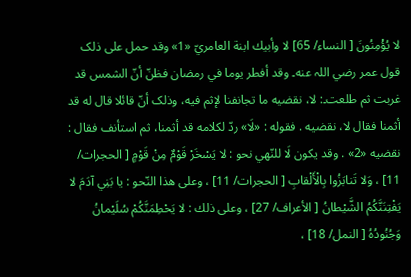لا يُؤْمِنُونَ [ النساء/ 65] لا وأبيك ابنة العامريّ «1» وقد حمل علی ذلک قول عمر رضي اللہ عنه۔ وقد أفطر يوما في رمضان فظنّ أنّ الشمس قد غربت ثم طلعت۔: لا، نقضيه ما تجانفنا لإثم فيه، وذلک أنّ قائلا قال له قد أثمنا فقال لا، نقضيه . فقوله : «لَا» ردّ لکلامه قد أثمنا، ثم استأنف فقال : نقضيه «2» . وقد يكون لَا للنّهي نحو : لا يَسْخَرْ قَوْمٌ مِنْ قَوْمٍ [ الحجرات/ 11] ، وَلا تَنابَزُوا بِالْأَلْقابِ [ الحجرات/ 11] ، وعلی هذا النّحو : يا بَنِي آدَمَ لا يَفْتِنَنَّكُمُ الشَّيْطانُ [ الأعراف/ 27] ، وعلی ذلك : لا يَحْطِمَنَّكُمْ سُلَيْمانُ وَجُنُودُهُ [ النمل/ 18] ،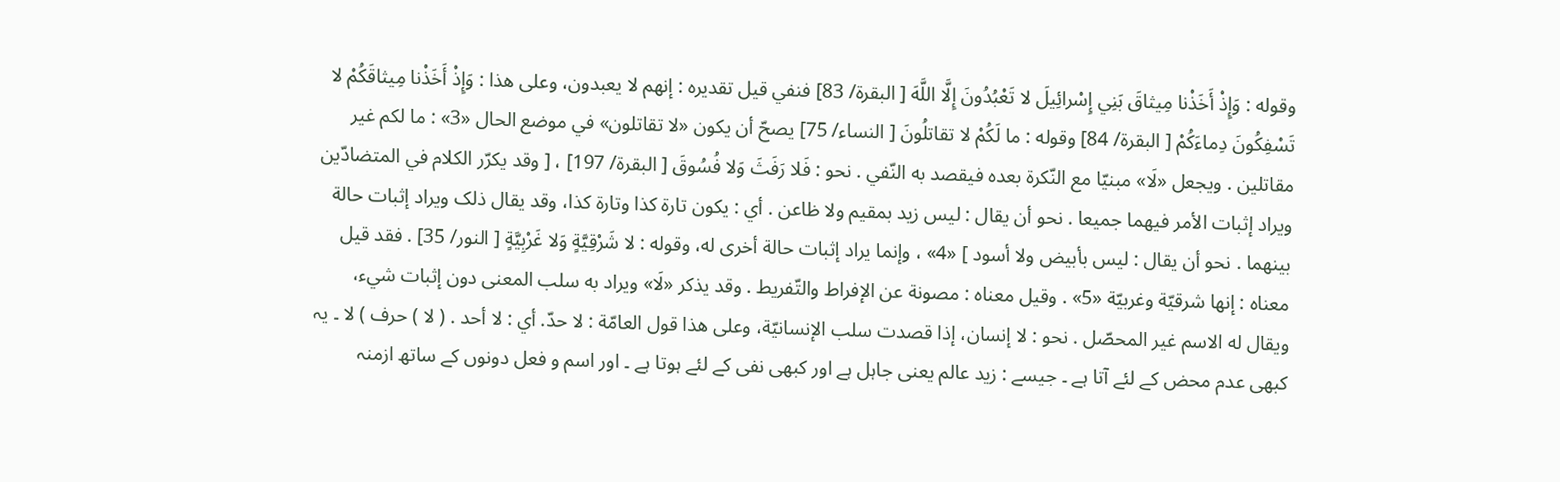وقوله : وَإِذْ أَخَذْنا مِيثاقَ بَنِي إِسْرائِيلَ لا تَعْبُدُونَ إِلَّا اللَّهَ [ البقرة/ 83] فنفي قيل تقدیره : إنهم لا يعبدون، وعلی هذا : وَإِذْ أَخَذْنا مِيثاقَكُمْ لا تَسْفِكُونَ دِماءَكُمْ [ البقرة/ 84] وقوله : ما لَكُمْ لا تقاتلُونَ [ النساء/ 75] يصحّ أن يكون «لا تقاتلون» في موضع الحال «3» : ما لکم غير مقاتلین . ويجعل «لَا» مبنيّا مع النّكرة بعده فيقصد به النّفي . نحو : فَلا رَفَثَ وَلا فُسُوقَ [ البقرة/ 197] ، [ وقد يكرّر الکلام في المتضادّين ويراد إثبات الأمر فيهما جمیعا . نحو أن يقال : ليس زيد بمقیم ولا ظاعن . أي : يكون تارة كذا وتارة كذا، وقد يقال ذلک ويراد إثبات حالة بينهما . نحو أن يقال : ليس بأبيض ولا أسود ] «4» ، وإنما يراد إثبات حالة أخری له، وقوله : لا شَرْقِيَّةٍ وَلا غَرْبِيَّةٍ [ النور/ 35] . فقد قيل معناه : إنها شرقيّة وغربيّة «5» . وقیل معناه : مصونة عن الإفراط والتّفریط . وقد يذكر «لَا» ويراد به سلب المعنی دون إثبات شيء، ويقال له الاسم غير المحصّل . نحو : لا إنسان، إذا قصدت سلب الإنسانيّة، وعلی هذا قول العامّة : لا حدّ. أي : لا أحد . ( لا ) حرف ) لا ۔ یہ کبھی عدم محض کے لئے آتا ہے ۔ جیسے : زید عالم یعنی جاہل ہے اور کبھی نفی کے لئے ہوتا ہے ۔ اور اسم و فعل دونوں کے ساتھ ازمنہ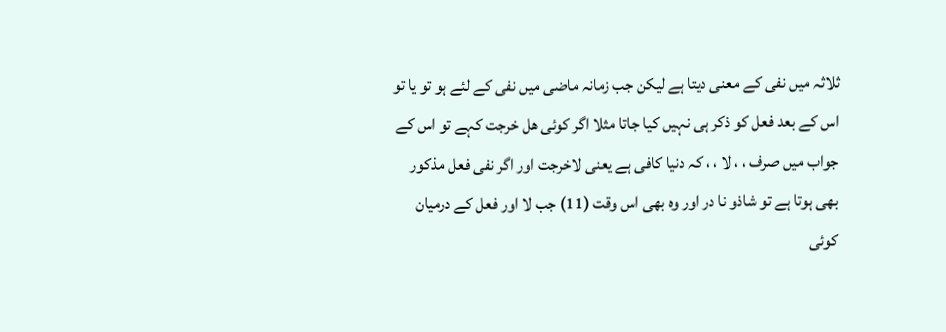ثلاثہ میں نفی کے معنی دیتا ہے لیکن جب زمانہ ماضی میں نفی کے لئے ہو تو یا تو اس کے بعد فعل کو ذکر ہی نہیں کیا جاتا مثلا اگر کوئی ھل خرجت کہے تو اس کے جواب میں صرف ، ، لا ، ، کہ دنیا کافی ہے یعنی لاخرجت اور اگر نفی فعل مذکور بھی ہوتا ہے تو شاذو نا در اور وہ بھی اس وقت (11) جب لا اور فعل کے درمیان کوئی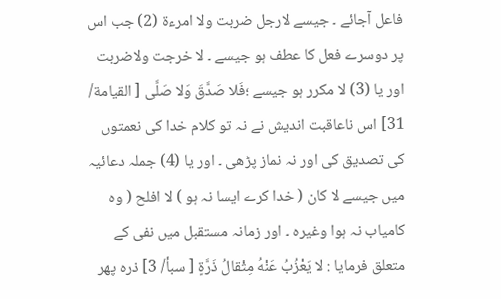فاعل آجائے ۔ جیسے لارجل ضربت ولا امرءۃ (2) جب اس پر دوسرے فعل کا عطف ہو جیسے ۔ لا خرجت ولاضربت اور یا (3) لا مکرر ہو جیسے ؛فَلا صَدَّقَ وَلا صَلَّى [ القیامة/ 31] اس ناعاقبت اندیش نے نہ تو کلام خدا کی نعمتوں کی تصدیق کی اور نہ نماز پڑھی ۔ اور یا (4) جملہ دعائیہ میں جیسے لا کان ( خدا کرے ایسا نہ ہو ) لا افلح ( وہ کامیاب نہ ہوا وغیرہ ۔ اور زمانہ مستقبل میں نفی کے متعلق فرمایا : لا يَعْزُبُ عَنْهُ مِثْقالُ ذَرَّةٍ [ سبأ/ 3] ذرہ پھر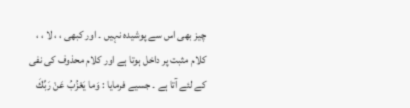چیز بھی اس سے پوشیدہ نہیں ۔ اور کبھی ، ، لا ، ، کلام مثبت پر داخل ہوتا ہے اور کلام محذوف کی نفی کے لئے آتا ہے ۔ جسیے فرمایا : وَما يَعْزُبُ عَنْ رَبِّكَ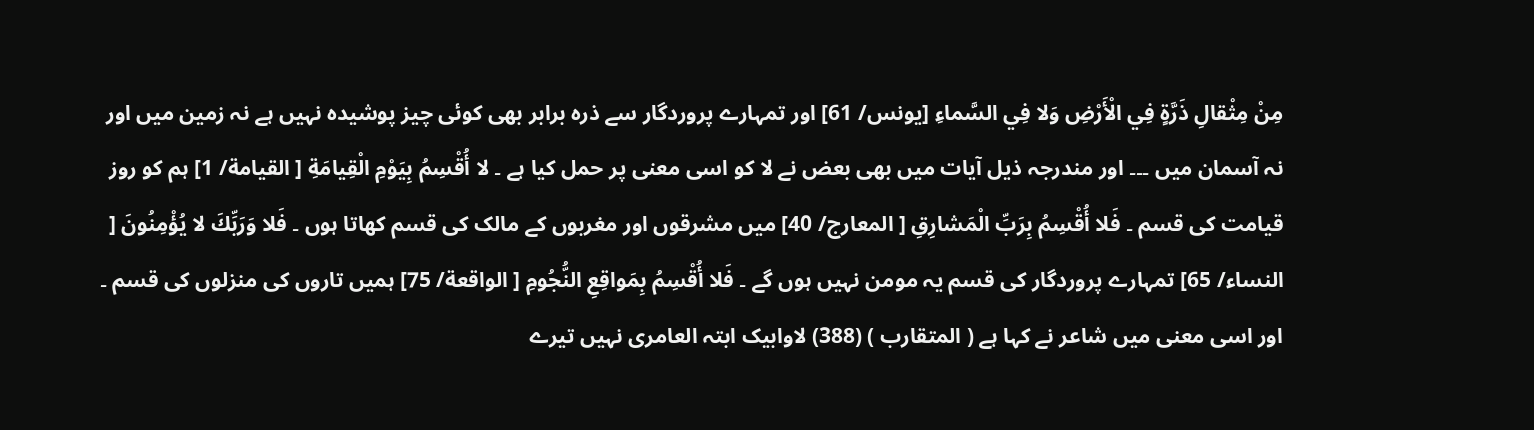مِنْ مِثْقالِ ذَرَّةٍ فِي الْأَرْضِ وَلا فِي السَّماءِ [يونس/ 61] اور تمہارے پروردگار سے ذرہ برابر بھی کوئی چیز پوشیدہ نہیں ہے نہ زمین میں اور نہ آسمان میں ۔۔۔ اور مندرجہ ذیل آیات میں بھی بعض نے لا کو اسی معنی پر حمل کیا ہے ۔ لا أُقْسِمُ بِيَوْمِ الْقِيامَةِ [ القیامة/ 1] ہم کو روز قیامت کی قسم ۔ فَلا أُقْسِمُ بِرَبِّ الْمَشارِقِ [ المعارج/ 40] میں مشرقوں اور مغربوں کے مالک کی قسم کھاتا ہوں ۔ فَلا وَرَبِّكَ لا يُؤْمِنُونَ [ النساء/ 65] تمہارے پروردگار کی قسم یہ مومن نہیں ہوں گے ۔ فَلا أُقْسِمُ بِمَواقِعِ النُّجُومِ [ الواقعة/ 75] ہمیں تاروں کی منزلوں کی قسم ۔ اور اسی معنی میں شاعر نے کہا ہے ( المتقارب ) (388) لاوابیک ابتہ العامری نہیں تیرے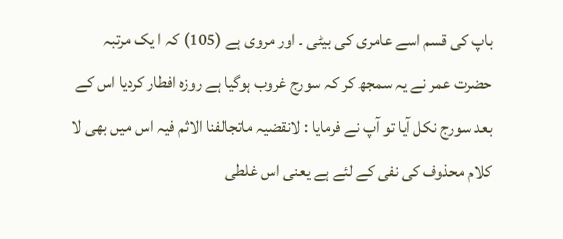باپ کی قسم اسے عامری کی بیٹی ۔ اور مروی ہے (105) کہ ا یک مرتبہ حضرت عمر نے یہ سمجھ کر کہ سورج غروب ہوگیا ہے روزہ افطار کردیا اس کے بعد سورج نکل آیا تو آپ نے فرمایا : لانقضیہ ماتجالفنا الاثم فیہ اس میں بھی لا کلام محذوف کی نفی کے لئے ہے یعنی اس غلطی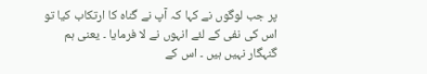پر جب لوگوں نے کہا کہ آپ نے گناہ کا ارتکاب کیا تو اس کی نفی کے لئے انہوں نے لا فرمایا ۔ یعنی ہم گنہگار نہیں ہیں ۔ اس کے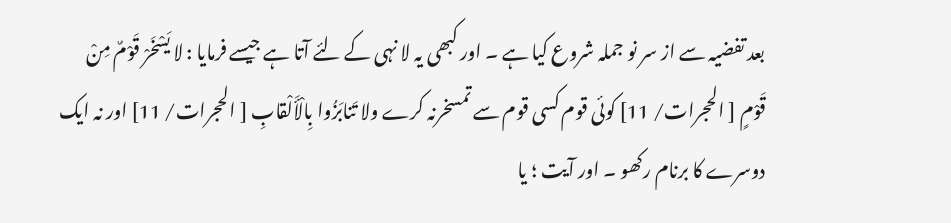بعد تفضیہ سے از سر نو جملہ شروع کیا ہے ۔ اور کبھی یہ لا نہی کے لئے آتا ہے جیسے فرمایا : لا يَسْخَرْ قَوْمٌ مِنْ قَوْمٍ [ الحجرات/ 11] کوئی قوم کسی قوم سے تمسخرنہ کرے ولا تَنابَزُوا بِالْأَلْقابِ [ الحجرات/ 11] اور نہ ایک دوسرے کا برنام رکھو ۔ اور آیت ؛ يا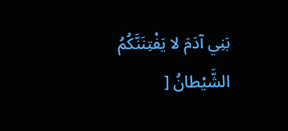بَنِي آدَمَ لا يَفْتِنَنَّكُمُ الشَّيْطانُ [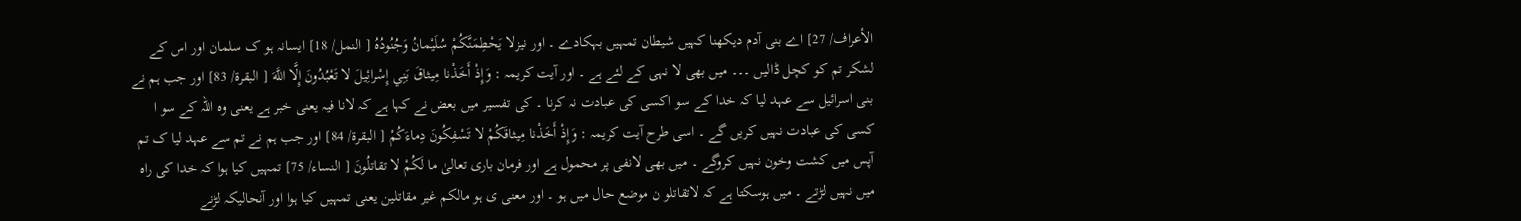الأعراف/ 27] اے بنی آدم دیکھنا کہیں شیطان تمہیں بہکادے ۔ اور نیزلا يَحْطِمَنَّكُمْ سُلَيْمانُ وَجُنُودُهُ [ النمل/ 18] ایسانہ ہو ک سلمان اور اس کے لشکر تم کو کچل ڈالیں ۔۔۔ میں بھی لا نہی کے لئے ہے ۔ اور آیت کریمہ : وَإِذْ أَخَذْنا مِيثاقَ بَنِي إِسْرائِيلَ لا تَعْبُدُونَ إِلَّا اللَّهَ [ البقرة/ 83] اور جب ہم نے بنی اسرائیل سے عہد لیا کہ خدا کے سو اکسی کی عبادت نہ کرنا ۔ کی تفسیر میں بعض نے کہا ہے کہ لانا فیہ یعنی خبر ہے یعنی وہ اللہ کے سو ا کسی کی عبادت نہیں کریں گے ۔ اسی طرح آیت کریمہ : وَإِذْ أَخَذْنا مِيثاقَكُمْ لا تَسْفِكُونَ دِماءَكُمْ [ البقرة/ 84] اور جب ہم نے تم سے عہد لیا ک تم آپس میں کشت وخون نہیں کروگے ۔ میں بھی لانفی پر محمول ہے اور فرمان باری تعالیٰ ما لَكُمْ لا تقاتلُونَ [ النساء/ 75] تمہیں کیا ہوا کہ خدا کی راہ میں نہیں لڑتے ۔ میں ہوسکتا ہے کہ لاتقاتلو ن موضع حال میں ہو ۔ اور معنی ی ہو مالکم غیر مقاتلین یعنی تمہیں کیا ہوا اور آنحالیکہ لڑنے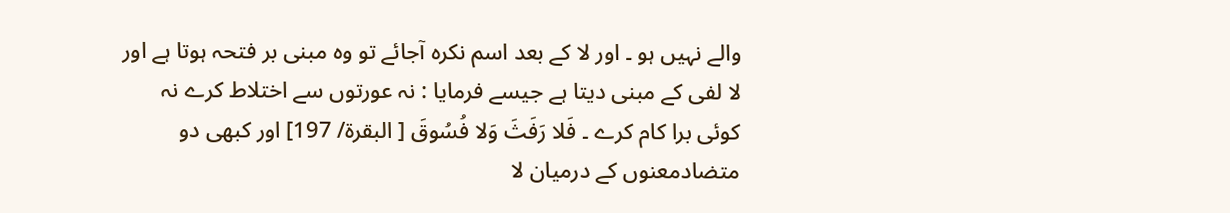والے نہیں ہو ۔ اور لا کے بعد اسم نکرہ آجائے تو وہ مبنی بر فتحہ ہوتا ہے اور لا لفی کے مبنی دیتا ہے جیسے فرمایا : نہ عورتوں سے اختلاط کرے نہ کوئی برا کام کرے ۔ فَلا رَفَثَ وَلا فُسُوقَ [ البقرة/ 197] اور کبھی دو متضادمعنوں کے درمیان لا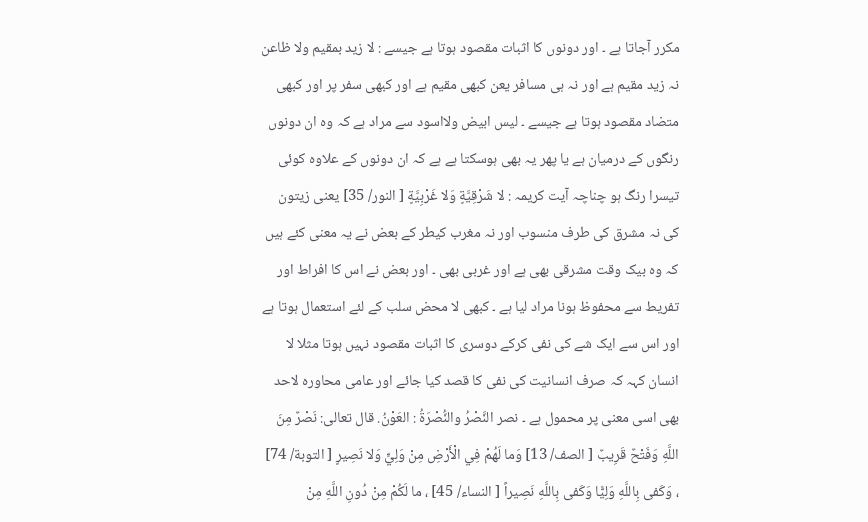مکرر آجاتا ہے ۔ اور دونوں کا اثبات مقصود ہوتا ہے جیسے : لا زید بمقیم ولا ظاعن نہ زید مقیم ہے اور نہ ہی مسافر یعن کبھی مقیم ہے اور کبھی سفر پر اور کبھی متضاد مقصود ہوتا ہے جیسے ۔ لیس ابیض ولااسود سے مراد ہے کہ وہ ان دونوں رنگوں کے درمیان ہے یا پھر یہ بھی ہوسکتا ہے ہے کہ ان دونوں کے علاوہ کوئی تیسرا رنگ ہو چناچہ آیت کریمہ : لا شَرْقِيَّةٍ وَلا غَرْبِيَّةٍ [ النور/ 35] یعنی زیتون کی نہ مشرق کی طرف منسوب اور نہ مغرب کیطر کے بعض نے یہ معنی کئے ہیں کہ وہ بیک وقت مشرقی بھی ہے اور غربی بھی ۔ اور بعض نے اس کا افراط اور تفریط سے محفوظ ہونا مراد لیا ہے ۔ کبھی لا محض سلب کے لئے استعمال ہوتا ہے اور اس سے ایک شے کی نفی کرکے دوسری کا اثبات مقصود نہیں ہوتا مثلا لا انسان کہہ کہ صرف انسانیت کی نفی کا قصد کیا جائے اور عامی محاورہ لاحد بھی اسی معنی پر محمول ہے ۔ نصر النَّصْرُ والنُّصْرَةُ : العَوْنُ. قال تعالی: نَصْرٌ مِنَ اللَّهِ وَفَتْحٌ قَرِيبٌ [ الصف/ 13] وَما لَهُمْ فِي الْأَرْضِ مِنْ وَلِيٍّ وَلا نَصِيرٍ [ التوبة/ 74] ، وَكَفى بِاللَّهِ وَلِيًّا وَكَفى بِاللَّهِ نَصِيراً [ النساء/ 45] ، ما لَكُمْ مِنْ دُونِ اللَّهِ مِنْ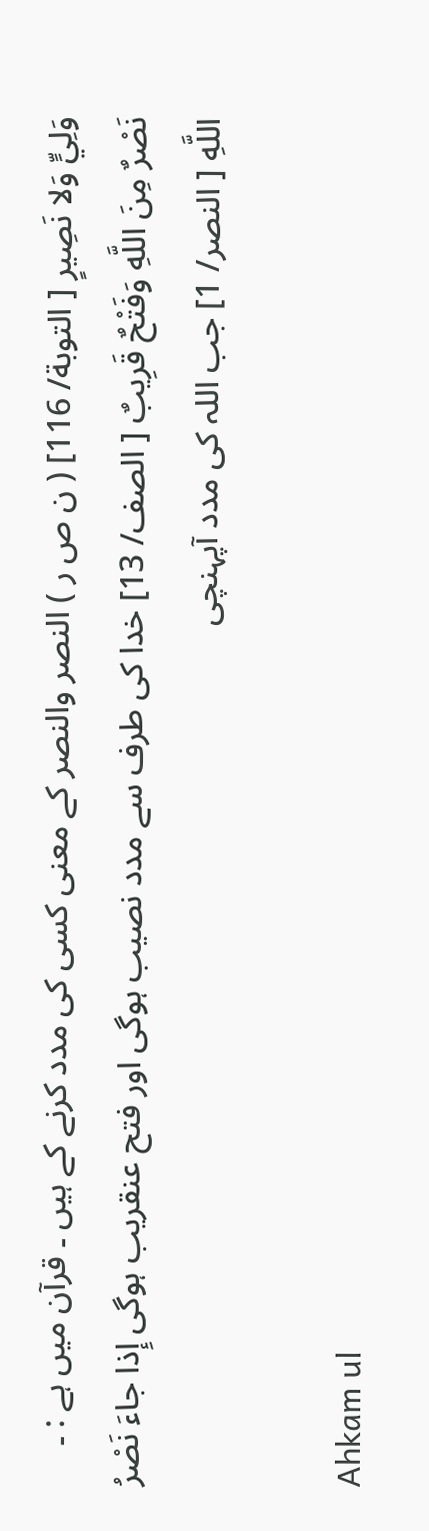وَلِيٍّ وَلا نَصِيرٍ [ التوبة/ 116] ( ن ص ر ) النصر والنصر کے معنی کسی کی مدد کرنے کے ہیں ۔ قرآن میں ہے : ۔ نَصْرٌ مِنَ اللَّهِ وَفَتْحٌ قَرِيبٌ [ الصف/ 13] خدا کی طرف سے مدد نصیب ہوگی اور فتح عنقریب ہوگی إِذا جاءَ نَصْرُ اللَّهِ [ النصر/ 1] جب اللہ کی مدد آپہنچی

Ahkam ul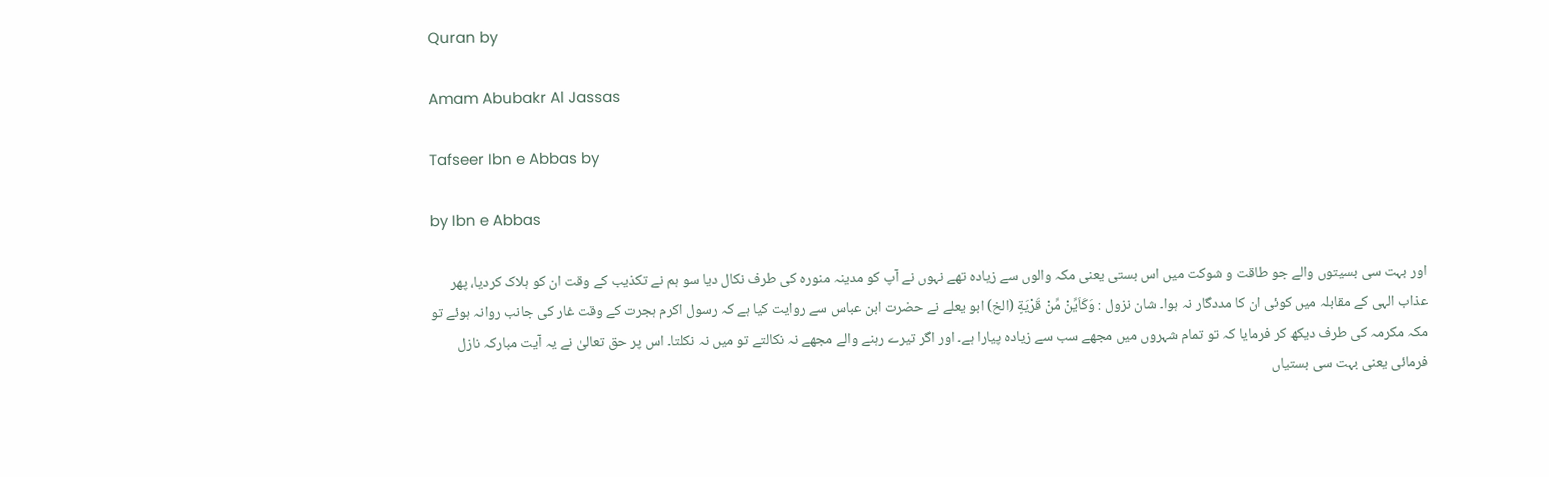Quran by

Amam Abubakr Al Jassas

Tafseer Ibn e Abbas by

by Ibn e Abbas

اور بہت سی بسیتوں والے جو طاقت و شوکت میں اس بستی یعنی مکہ والوں سے زیادہ تھے نہوں نے آپ کو مدینہ منورہ کی طرف نکال دیا سو ہم نے تکذیب کے وقت ان کو ہلاک کردیا، پھر عذاب الہی کے مقابلہ میں کوئی ان کا مددگار نہ ہوا۔ شان نزول : وَكَاَيِّنْ مِّنْ قَرْيَةٍ (الخ) ابو یعلے نے حضرت ابن عباس سے روایت کیا ہے کہ رسول اکرم ہجرت کے وقت غار کی جانب روانہ ہوئے تو مکہ مکرمہ کی طرف دیکھ کر فرمایا کہ تو تمام شہروں میں مجھے سب سے زیادہ پیارا ہے۔ اور اگر تیرے رہنے والے مجھے نہ نکالتے تو میں نہ نکلتا۔ اس پر حق تعالیٰ نے یہ آیت مبارکہ نازل فرمائی یعنی بہت سی بستیاں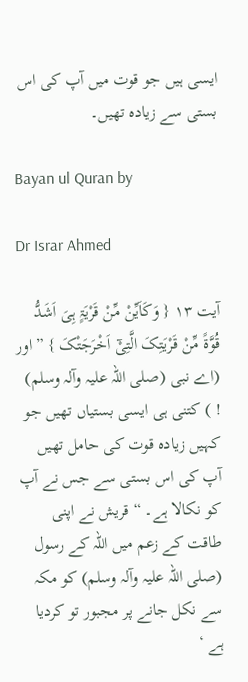ایسی ہیں جو قوت میں آپ کی اس بستی سے زیادہ تھیں۔

Bayan ul Quran by

Dr Israr Ahmed

آیت ١٣ { وَکَاَیِّنْ مِّنْ قَرْیَۃٍ ہِیَ اَشَدُّ قُوَّۃً مِّنْ قَرْیَتِکَ الَّتِیْٓ اَخْرَجَتْکَ } ” اور (اے نبی (صلی اللہ علیہ وآلہ وسلم) ! ) کتنی ہی ایسی بستیاں تھیں جو کہیں زیادہ قوت کی حامل تھیں آپ کی اس بستی سے جس نے آپ کو نکالا ہے۔ “ قریش نے اپنی طاقت کے زعم میں اللہ کے رسول (صلی اللہ علیہ وآلہ وسلم) کو مکہ سے نکل جانے پر مجبور تو کردیا ہے ‘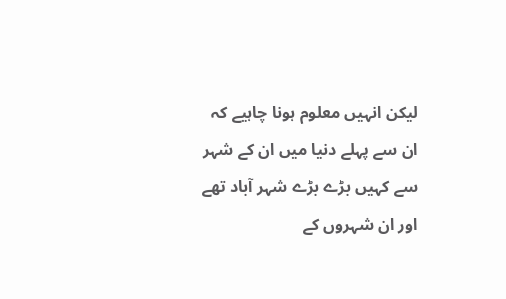لیکن انہیں معلوم ہونا چاہیے کہ ان سے پہلے دنیا میں ان کے شہر سے کہیں بڑے بڑے شہر آباد تھے اور ان شہروں کے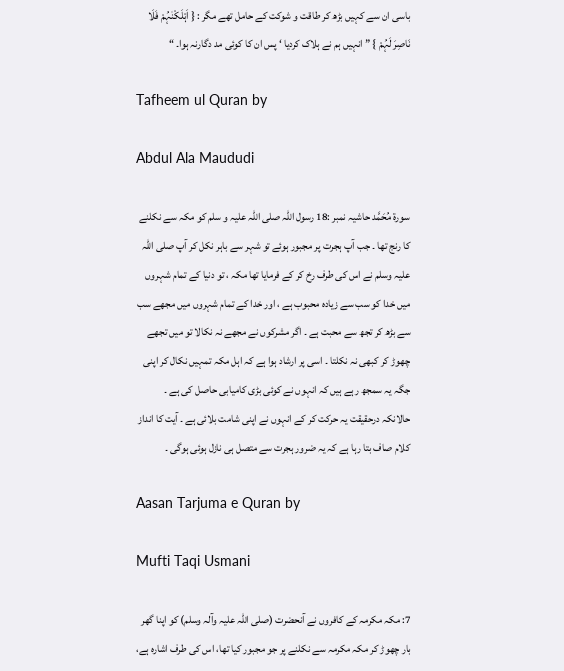باسی ان سے کہیں بڑھ کر طاقت و شوکت کے حامل تھے مگر : { اَہْلَکْنٰہُمْ فَلَا نَاصِرَ لَہُمْ } ” انہیں ہم نے ہلاک کردیا ‘ پس ان کا کوئی مد دگارنہ ہوا۔ “

Tafheem ul Quran by

Abdul Ala Maududi

سورة مُحَمَّد حاشیہ نمبر :18 رسول اللہ صلی اللہ علیہ و سلم کو مکہ سے نکلنے کا رنج تھا ۔ جب آپ ہجرت پر مجبور ہوئے تو شہر سے باہر نکل کر آپ صلی اللہ علیہ وسلم نے اس کی طرف رخ کر کے فرمایا تھا مکہ ، تو دنیا کے تمام شہروں میں خدا کو سب سے زیادہ محبوب ہے ، اور خدا کے تمام شہروں میں مجھے سب سے بڑھ کر تجھ سے محبت ہے ۔ اگر مشرکوں نے مجھے نہ نکالا تو میں تجھے چھوڑ کر کبھی نہ نکلتا ۔ اسی پر ارشاد ہوا ہے کہ اہل مکہ تمہیں نکال کر اپنی جگہ یہ سمجھ رہے ہیں کہ انہوں نے کوئی بڑی کامیابی حاصل کی ہے ۔ حالانکہ درحقیقت یہ حرکت کر کے انہوں نے اپنی شامت بلائی ہے ۔ آیت کا انداز کلام صاف بتا رہا ہے کہ یہ ضرور ہجرت سے متصل ہی نازل ہوئی ہوگی ۔

Aasan Tarjuma e Quran by

Mufti Taqi Usmani

7: مکہ مکرمہ کے کافروں نے آنحضرت (صلی اللہ علیہ وآلہ وسلم) کو اپنا گھر بار چھوڑ کر مکہ مکرمہ سے نکلنے پر جو مجبور کیا تھا، اس کی طرف اشارہ ہے،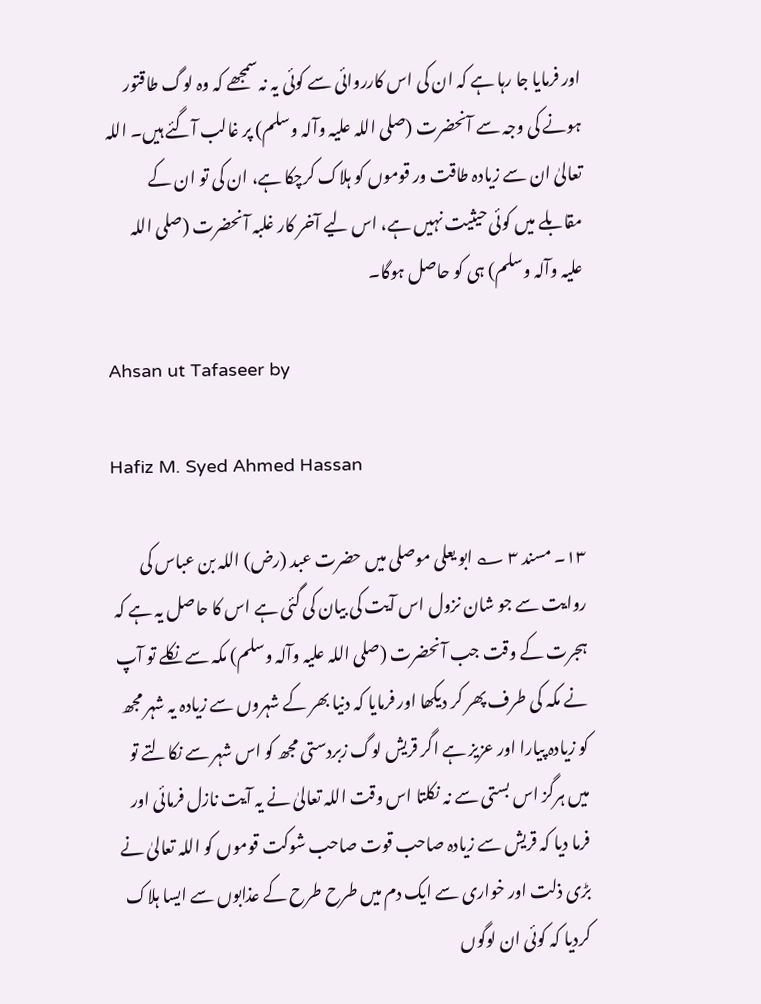اور فرمایا جا رہا ہے کہ ان کی اس کارروائی سے کوئی یہ نہ سمجھے کہ وہ لوگ طاقتور ہونے کی وجہ سے آنحضرت (صلی اللہ علیہ وآلہ وسلم) پر غالب آگئے ہیں۔ اللہ تعالیٰ ان سے زیادہ طاقت ور قوموں کو ہلاک کرچکا ہے، ان کی تو ان کے مقابلے میں کوئی حیثیت نہیں ہے، اس لیے آخر کار غلبہ آنحضرت (صلی اللہ علیہ وآلہ وسلم) ہی کو حاصل ہوگا۔

Ahsan ut Tafaseer by

Hafiz M. Syed Ahmed Hassan

١٣۔ مسند ٣ ؎ ابو یعلی موصلی میں حضرت عبد (رض) اللہ بن عباس کی روایت سے جو شان نزول اس آیت کی بیان کی گئی ہے اس کا حاصل یہ ہے کہ ہجرت کے وقت جب آنحضرت (صلی اللہ علیہ وآلہ وسلم) مکہ سے نکلے تو آپ نے مکہ کی طرف پھر کر دیکھا اور فرمایا کہ دنیا بھر کے شہروں سے زیادہ یہ شہر مجھ کو زیادہ پیارا اور عزیز ہے اگر قریش لوگ زبردستی مجھ کو اس شہر سے نکالتے تو میں ہرگز اس بستی سے نہ نکلتا اس وقت اللہ تعالیٰ نے یہ آیت نازل فرمائی اور فرما دیا کہ قریش سے زیادہ صاحب قوت صاحب شوکت قوموں کو اللہ تعالیٰ نے بڑی ذلت اور خواری سے ایک دم میں طرح طرح کے عذابوں سے ایسا ہلاک کردیا کہ کوئی ان لوگوں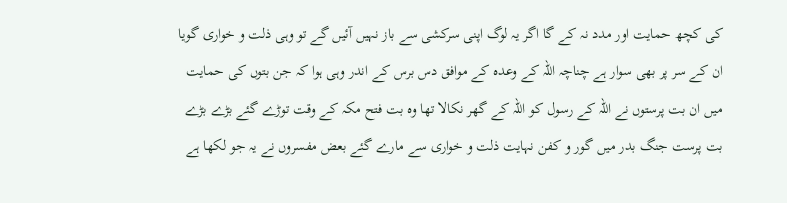کی کچھ حمایت اور مدد نہ کے گا اگر یہ لوگ اپنی سرکشی سے باز نہیں آئیں گے تو وہی ذلت و خواری گویا ان کے سر پر بھی سوار ہے چناچہ اللہ کے وعدہ کے موافق دس برس کے اندر وہی ہوا کہ جن بتوں کی حمایت میں ان بت پرستوں نے اللہ کے رسول کو اللہ کے گھر نکالا تھا وہ بت فتح مکہ کے وقت توڑے گئے بڑے بڑے بت پرست جنگ بدر میں گور و کفن نہایت ذلت و خواری سے مارے گئے بعض مفسروں نے یہ جو لکھا ہے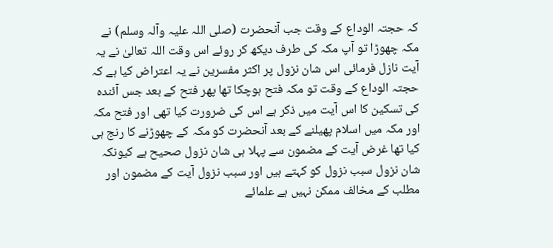کہ حجتہ الوداع کے وقت جب آنحضرت (صلی اللہ علیہ وآلہ وسلم) نے مکہ چھوڑا تو آپ مکہ کی طرف دیکھ کر روئے اس وقت اللہ تعالیٰ نے یہ آیت نازل فرمائی اس شان نزول پر اکثر مفسرین نے یہ اعتراض کیا ہے کہ حجتہ الوداع کے وقت تو مکہ فتح ہوچکا تھا پھر فتح کے بعد جس آئندہ کی تسکین کا اس آیت میں ذکر ہے اس کی ضرورت کیا تھی اور فتح مکہ اور مکہ میں اسلام پھیلنے کے بعد آنحضرت کو مکہ کے چھوڑنے کا رنج ہی کیا تھا غرض آیت کے مضمون سے پہلا ہی شان نزول صحیح ہے کیونکہ شان نزول سبب نزول کو کہتے ہیں اور سبب نزول آیت کے مضمون اور مطلب کے مخالف ممکن نہیں ہے علمائے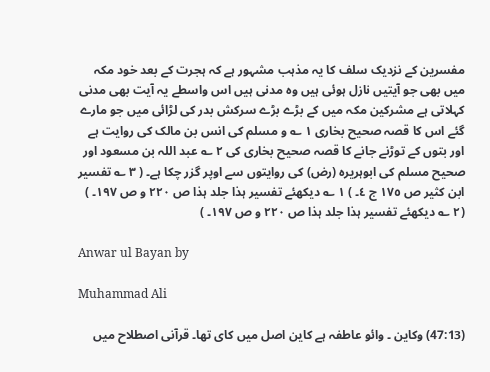مفسرین کے نزدیک سلف کا یہ مذہب مشہور ہے کہ ہجرت کے بعد خود مکہ میں بھی جو آیتیں نازل ہوئی ہیں وہ مدنی ہیں اس واسطے یہ آیت بھی مدنی کہلاتی ہے مشرکین مکہ میں کے بڑے بڑے سرکش بدر کی لڑائی میں جو مارے گئے اس کا قصہ صحیح بخاری ١ ؎ و مسلم کی انس بن مالک کی روایت ہے اور بتوں کے توڑنے جانے کا قصہ صحیح بخاری کی ٢ ؎ عبد اللہ بن مسعود اور صحیح مسلم کی ابوہریرہ (رض) کی روایتوں سے اوپر گزر چکا ہے۔ ( ٣ ؎ تفسیر ابن کثیر ص ١٧٥ ج ٤۔ ) ١ ؎ دیکھئے تفسیر ہذا جلد ہذا ص ٢٢٠ و ص ١٩٧۔ ) (٢ ؎ دیکھئے تفسیر ہذا جلد ہذا ص ٢٢٠ و ص ١٩٧۔ )

Anwar ul Bayan by

Muhammad Ali

(47:13) وکاین ۔ وائو عاطفہ ہے کاین اصل میں کای تھا۔ قرآنی اصطلاح میں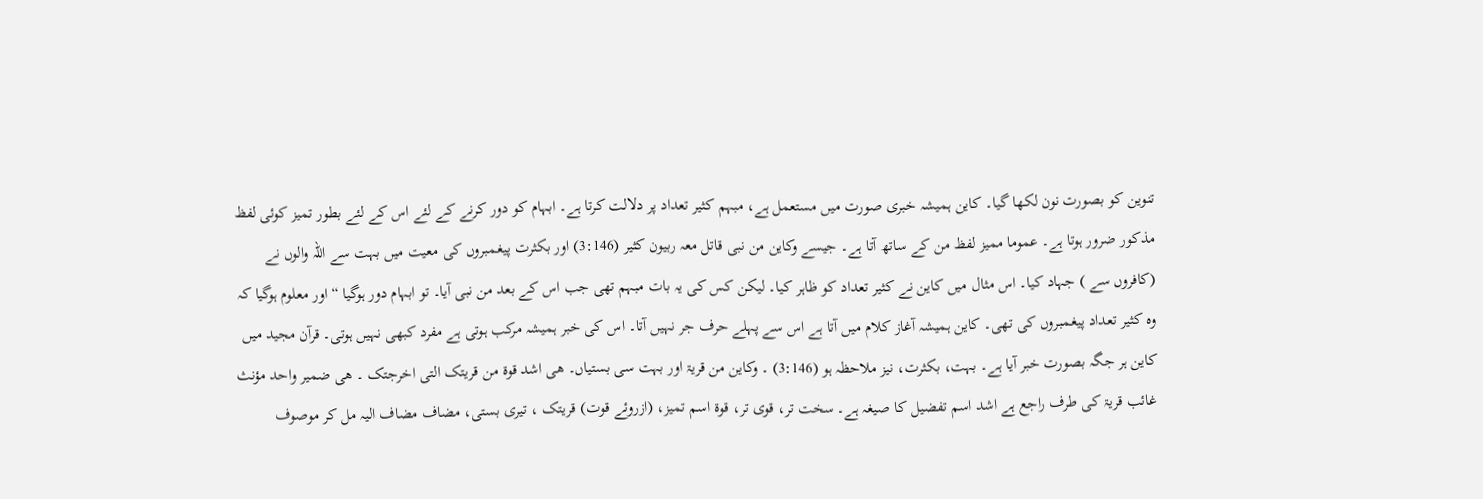تنوین کو بصورت نون لکھا گیا۔ کاین ہمیشہ خبری صورت میں مستعمل ہے، مبہم کثیر تعداد پر دلالت کرتا ہے۔ ابہام کو دور کرنے کے لئے اس کے لئے بطور تمیز کوئی لفظ مذکور ضرور ہوتا ہے۔ عموما ممیز لفظ من کے ساتھ آتا ہے۔ جیسے وکاین من نبی قاتل معہ ربیون کثیر (3:146) اور بکثرت پیغمبروں کی معیت میں بہت سے اللہ والوں نے (کافروں سے ) جہاد کیا۔ اس مثال میں کاین نے کثیر تعداد کو ظاہر کیا۔ لیکن کس کی یہ بات مبہم تھی جب اس کے بعد من نبی آیا۔ تو ابہام دور ہوگیا “ اور معلوم ہوگیا کہ وہ کثیر تعداد پیغمبروں کی تھی۔ کاین ہمیشہ آغاز کلام میں آتا ہے اس سے پہلے حرف جر نہیں آتا۔ اس کی خبر ہمیشہ مرکب ہوتی ہے مفرد کبھی نہیں ہوتی۔ قرآن مجید میں کاین ہر جگہ بصورت خبر آیا ہے۔ بہت، بکثرت، نیز ملاحظہ ہو (3:146) ۔ وکاین من قریۃ اور بہت سی بستیاں۔ ھی اشد قوۃ من قریتک التی اخرجتک ۔ ھی ضمیر واحد مؤنث غائب قریۃ کی طرف راجع ہے اشد اسم تفضیل کا صیغہ ہے۔ سخت تر، قوی تر، قوۃ اسم تمیز، (ازروئے قوت) قریتک ، تیری بستی، مضاف مضاف الیہ مل کر موصوف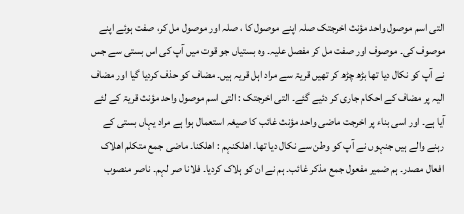التی اسم موصول واحد مؤنث اخرجتک صلہ اپنے موصول کا ، صلہ اور موصول مل کر، صفت ہوئے اپنے موصوف کی۔ موصوف اور صفت مل کر مفصل علیہ۔ وہ بستیاں جو قوت میں آپ کی اس بستی سے جس نے آپ کو نکال دیا تھا بڑھ چڑھ کر تھیں قریۃ سے مراد اہل قریہ ہیں۔ مضاف کو حذف کردیا گیا اور مضاف الیہ پر مضاف کے احکام جاری کر دئیے گئے۔ التی اخرجتک : التی اسم موصول واحد مؤنث قریۃ کے لئے آیا ہے۔ اور اسی بناء پر اخرجت ماضی واحد مؤنث غائب کا صیغہ استعمال ہوا ہے مراد یہاں بستی کے رہنے والے ہیں جنہوں نے آپ کو وطن سے نکال دیا تھا۔ اھلکنہم : اھلکنا۔ ماضی جمع متکلم اھلاک افعال مصدر۔ ہم ضمیر مفعول جمع مذکر غائب۔ ہم نے ان کو ہلاک کردیا۔ فلانا صر لہم۔ ناصر منصوب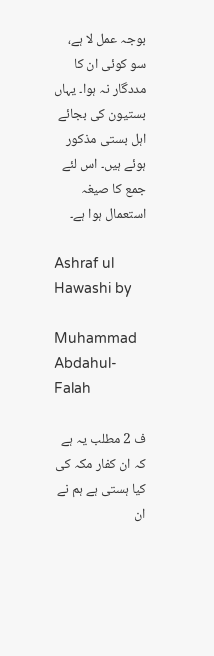بوجہ عمل لا ہے، سو کوئی ان کا مددگار نہ ہوا۔ یہاں بستیون کی بجائے اہل بستی مذکور ہوئے ہیں۔ اس لئے جمع کا صیغہ استعمال ہوا ہے۔

Ashraf ul Hawashi by

Muhammad Abdahul-Falah

ف 2 مطلب یہ ہے کہ ان کفار مکہ کی کیا ہستی ہے ہم نے ان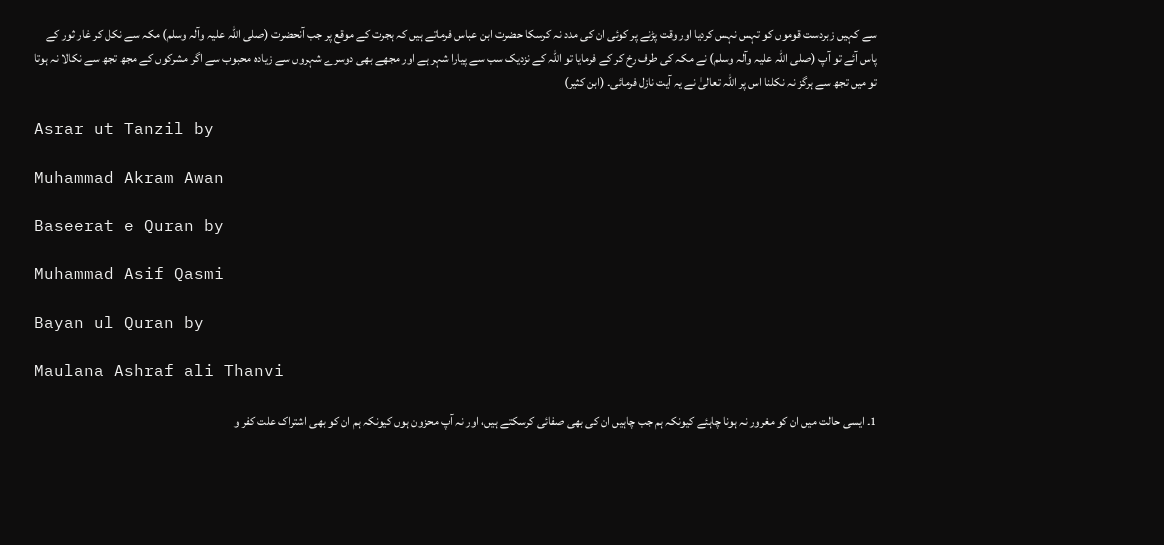سے کہیں زبردست قوموں کو تہس نہس کردیا اور وقت پڑنے پر کوئی ان کی مدد نہ کرسکا حضرت ابن عباس فرماتے ہیں کہ ہجرت کے موقع پر جب آنحضرت (صلی اللہ علیہ وآلہ وسلم) مکہ سے نکل کر غار ثور کے پاس آئے تو آپ (صلی اللہ علیہ وآلہ وسلم) نے مکہ کی طرف رخ کر کے فرمایا تو اللہ کے نزدیک سب سے پیارا شہر ہے اور مجھے بھی دوسرے شہروں سے زیادہ محبوب سے اگر مشرکوں کے مجھ تجھ سے نکالا نہ ہوتا تو میں تجھ سے ہرگز نہ نکلنا اس پر اللہ تعالیٰ نے یہ آیت نازل فرمائی۔ (ابن کثیر)

Asrar ut Tanzil by

Muhammad Akram Awan

Baseerat e Quran by

Muhammad Asif Qasmi

Bayan ul Quran by

Maulana Ashraf ali Thanvi

1۔ ایسی حالت میں ان کو مغرور نہ ہونا چاہئے کیونکہ ہم جب چاہیں ان کی بھی صفائی کرسکتے ہیں، اور نہ آپ محزون ہوں کیونکہ ہم ان کو بھی اشتراک علت کفر و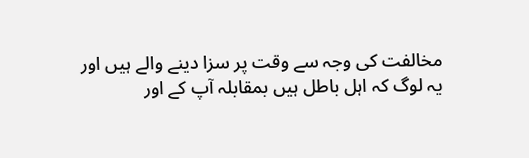مخالفت کی وجہ سے وقت پر سزا دینے والے ہیں اور یہ لوگ کہ اہل باطل ہیں بمقابلہ آپ کے اور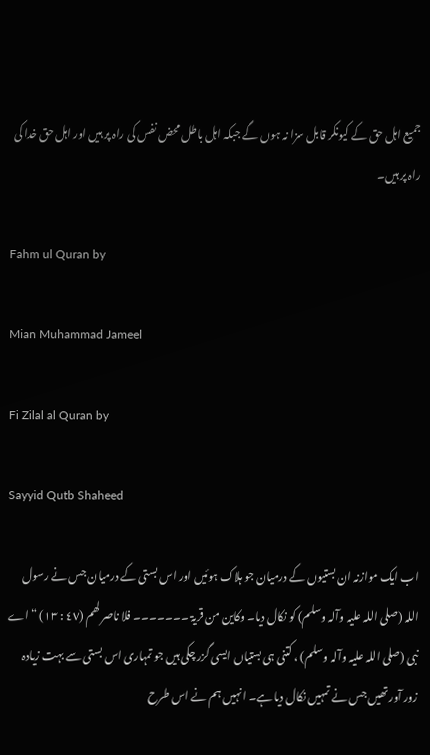جمیع اہل حق کے کیونکر قابل سزا نہ ہوں گے جبکہ اہل باطل محض نفس کی راہ پر ہیں اور اہل حق خدا کی راہ پر ہیں۔

Fahm ul Quran by

Mian Muhammad Jameel

Fi Zilal al Quran by

Sayyid Qutb Shaheed

اب ایک موازنہ ان بستیوں کے درمیان جو ہلاک ہوئیں اور اس بستی کے درمیان جس نے رسول اللہ (صلی اللہ علیہ وآلہ وسلم) کو نکال دیا۔ وکاین من قریۃ ۔۔۔۔۔۔۔ فلا ناصر لھم (٤٧ : ١٣) “ اے نبی (صلی اللہ علیہ وآلہ وسلم) ، کتنی ہی بستیاں ایسی گزر چکی ہیں جو تمہاری اس بستی سے بہت زیادہ زور آور تھیں جس نے تمہیں نکال دیا ہے۔ انہیں ہم نے اس طرح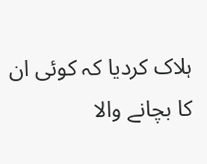ہلاک کردیا کہ کوئی ان کا بچانے والا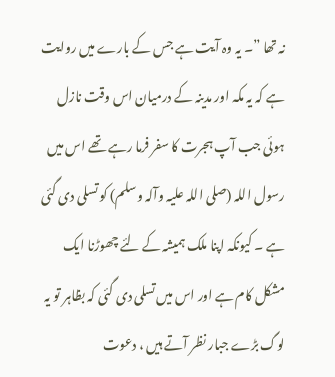نہ تھا ”۔ یہ وہ آیت ہے جس کے بارے میں روایت ہے کہ یہ مکہ اور مدینہ کے درمیان اس وقت نازل ہوئی جب آپ ہجرت کا سفر فرما رہے تھے اس میں رسول اللہ (صلی اللہ علیہ وآلہ وسلم) کو تسلی دی گئی ہے ۔ کیونکہ اپنا ملک ہمیشہ کے لئے چھوڑنا ایک مشکل کام ہے اور اس میں تسلی دی گئی کہ بظاہر تو یہ لوگ بڑے جبار نظر آتے ہیں ، دعوت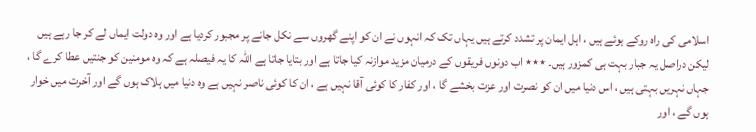اسلامی کی راہ روکے ہوئے ہیں ، اہل ایمان پر تشدد کرتے ہیں یہاں تک کہ انہوں نے ان کو اپنے گھروں سے نکل جانے پر مجبور کردیا ہے اور وہ دولت ایماں لے کر جا رہے ہیں لیکن دراصل یہ جبار بہت ہی کمزور ہیں۔ ٭٭٭ اب دونوں فریقوں کے درمیان مزید موازنہ کیا جاتا ہے اور بتایا جاتا ہے اللہ کا یہ فیصلہ ہے کہ وہ مومنین کو جنتیں عطا کرے گا ، جہاں نہریں بہتی ہیں ، اس دنیا میں ان کو نصرت اور عزت بخشے گا ، اور کفار کا کوئی آقا نہیں ہے ، ان کا کوئی ناصر نہیں ہے وہ دنیا میں ہلاک ہوں گے اور آخرت میں خوار ہوں گے ، اور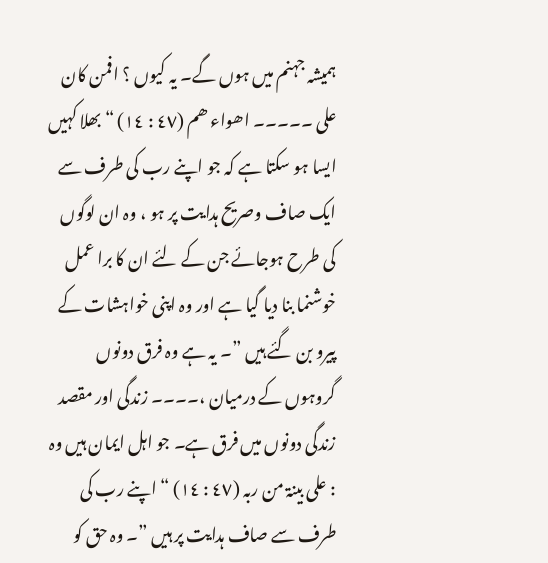ہمیشہ جہنم میں ہوں گے۔ یہ کیوں ؟ افمن کان علی ۔۔۔۔۔ اھواء ھم (٤٧ : ١٤) “ بھلا کہیں ایسا ہو سکتا ہے کہ جو اپنے رب کی طرف سے ایک صاف وصریح ہدایت پر ہو ، وہ ان لوگوں کی طرح ہوجائے جن کے لئے ان کا برا عمل خوشنما بنا دیا گیا ہے اور وہ اپنی خواہشات کے پیرو بن گئے ہیں ”۔ یہ ہے وہ فرق دونوں گروہوں کے درمیان ،۔۔۔۔ زندگی اور مقصد زندگی دونوں میں فرق ہے۔ جو اہل ایمان ہیں وہ : علی بینۃ من ربہ (٤٧ : ١٤) “ اپنے رب کی طرف سے صاف ہدایت پر ہیں ”۔ وہ حق کو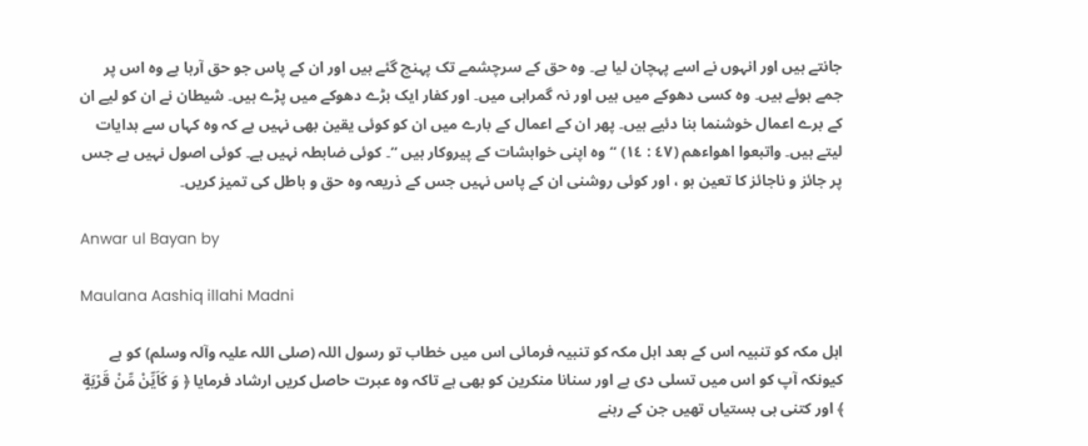جانتے ہیں اور انہوں نے اسے پہچان لیا ہے۔ وہ حق کے سرچشمے تک پہنچ گئے ہیں اور ان کے پاس جو حق آرہا ہے وہ اس پر جمے ہوئے ہیں۔ وہ کسی دھوکے میں ہیں اور نہ گمراہی میں۔ اور کفار ایک بڑے دھوکے میں پڑے ہیں۔ شیطان نے ان کو لیے ان کے برے اعمال خوشنما بنا دئیے ہیں۔ پھر ان کے اعمال کے بارے میں ان کو کوئی یقین بھی نہیں ہے کہ وہ کہاں سے ہدایات لیتے ہیں۔ واتبعوا اھواءھم (٤٧ : ١٤) “ وہ اپنی خواہشات کے پیروکار ہیں ”۔ کوئی ضابطہ نہیں ہے۔ کوئی اصول نہیں ہے جس پر جائز و ناجائز کا تعین ہو ، اور کوئی روشنی ان کے پاس نہیں جس کے ذریعہ وہ حق و باطل کی تمیز کریں۔

Anwar ul Bayan by

Maulana Aashiq illahi Madni

اہل مکہ کو تنبیہ اس کے بعد اہل مکہ کو تنبیہ فرمائی اس میں خطاب تو رسول اللہ (صلی اللہ علیہ وآلہ وسلم) کو ہے کیونکہ آپ کو اس میں تسلی دی ہے اور سنانا منکرین کو بھی ہے تاکہ وہ عبرت حاصل کریں ارشاد فرمایا ﴿ وَ كَاَيِّنْ مِّنْ قَرْيَةٍ ﴾ اور کتنی ہی بستیاں تھیں جن کے رہنے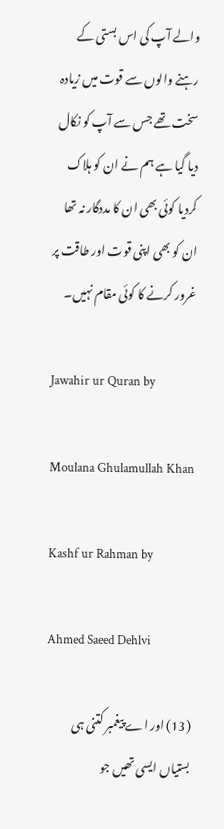والے آپ کی اس بستی کے رہنے والوں سے قوت میں زیادہ سخت تھے جس سے آپ کو نکال دیا گیا ہے ہم نے ان کو ہلاک کردیا کوئی بھی ان کا مددگار نہ تھا ان کو بھی اپنی قوت اور طاقت پر غرور کرنے کا کوئی مقام نہیں۔

Jawahir ur Quran by

Moulana Ghulamullah Khan

Kashf ur Rahman by

Ahmed Saeed Dehlvi

(13) اور اے پیغمبر کتنی ہی بستیاں ایسی تھیں جو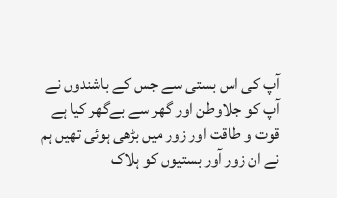آپ کی اس بستی سے جس کے باشندوں نے آپ کو جلاوطن اور گھر سے بےگھر کیا ہے قوت و طاقت اور زور میں بڑھی ہوئی تھیں ہم نے ان زور آور بستیوں کو ہلاک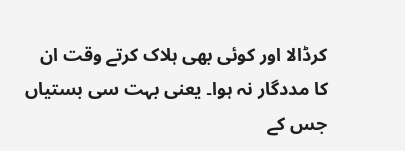کرڈالا اور کوئی بھی ہلاک کرتے وقت ان کا مددگار نہ ہوا۔ یعنی بہت سی بستیاں جس کے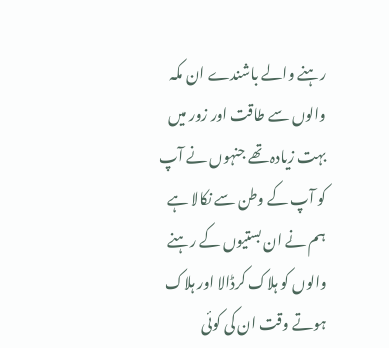رہنے والے باشندے ان مکہ والوں سے طاقت اور زور میں بہت زیادہ تھے جنہوں نے آپ کو آپ کے وطن سے نکالا ہے ہم نے ان بستیوں کے رہنے والوں کو ہلاک کرڈالا اور ہلاک ہوتے وقت ان کی کوئی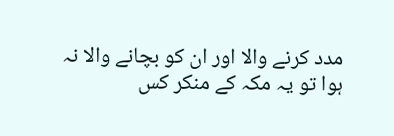مدد کرنے والا اور ان کو بچانے والا نہ ہوا تو یہ مکہ کے منکر کس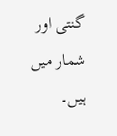گنتی اور شمار میں ہیں۔